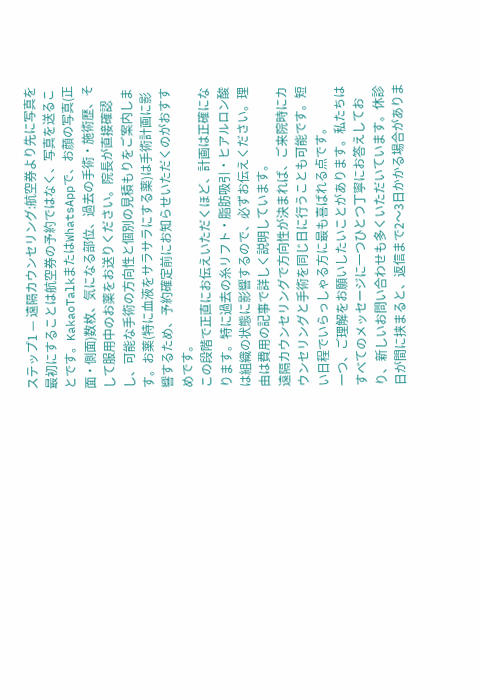ステップ1 — 遠隔カウンセリング:航空券より先に写真を
最初にすることは航空券の予約ではなく、写真を送ることです。KakaoTalkまたはWhatsAppで、お顔の写真(正面・側面)数枚、気になる部位、過去の手術・施術歴、そして服用中のお薬をお送りください。院長が直接確認し、可能な手術の方向性と個別の見積もりをご案内します。お薬(特に血液をサラサラにする薬)は手術計画に影響するため、予約確定前にお知らせいただくのがおすすめです。
この段階で正直にお伝えいただくほど、計画は正確になります。特に過去の糸リフト・脂肪吸引・ヒアルロン酸は組織の状態に影響するので、必ずお伝えください。理由は費用の記事で詳しく説明しています。
遠隔カウンセリングで方向性が決まれば、ご来院時にカウンセリングと手術を同じ日に行うことも可能です。短い日程でいらっしゃる方に最も喜ばれる点です。
一つ、ご理解をお願いしたいことがあります。私たちはすべてのメッセージに一つひとつ丁寧にお答えしており、新しいお問い合わせも多くいただいています。休診日が間に挟まると、返信まで2〜3日かかる場合がありま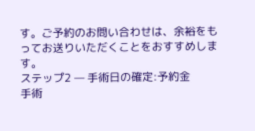す。ご予約のお問い合わせは、余裕をもってお送りいただくことをおすすめします。
ステップ2 — 手術日の確定:予約金
手術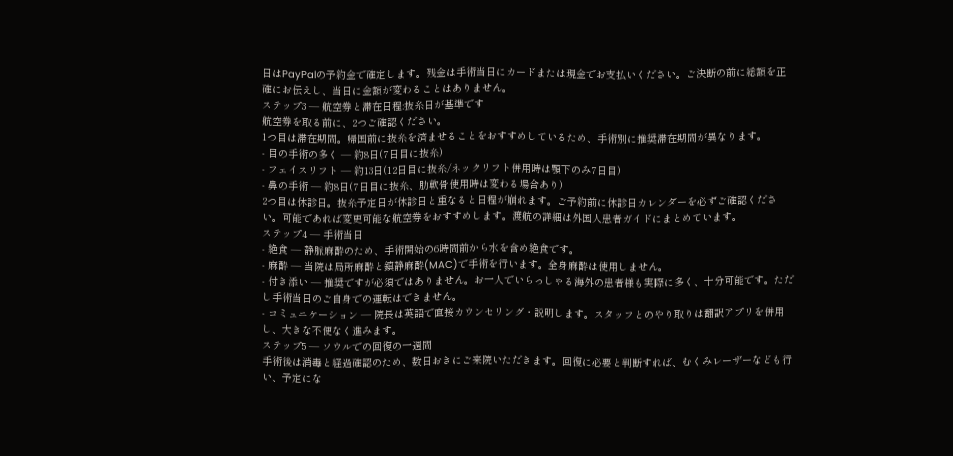日はPayPalの予約金で確定します。残金は手術当日にカードまたは現金でお支払いください。ご決断の前に総額を正確にお伝えし、当日に金額が変わることはありません。
ステップ3 — 航空券と滞在日程:抜糸日が基準です
航空券を取る前に、2つご確認ください。
1つ目は滞在期間。帰国前に抜糸を済ませることをおすすめしているため、手術別に推奨滞在期間が異なります。
- 目の手術の多く — 約8日(7日目に抜糸)
- フェイスリフト — 約13日(12日目に抜糸/ネックリフト併用時は顎下のみ7日目)
- 鼻の手術 — 約8日(7日目に抜糸、肋軟骨使用時は変わる場合あり)
2つ目は休診日。抜糸予定日が休診日と重なると日程が崩れます。ご予約前に休診日カレンダーを必ずご確認ください。可能であれば変更可能な航空券をおすすめします。渡航の詳細は外国人患者ガイドにまとめています。
ステップ4 — 手術当日
- 絶食 — 静脈麻酔のため、手術開始の6時間前から水を含め絶食です。
- 麻酔 — 当院は局所麻酔と鎮静麻酔(MAC)で手術を行います。全身麻酔は使用しません。
- 付き添い — 推奨ですが必須ではありません。お一人でいらっしゃる海外の患者様も実際に多く、十分可能です。ただし手術当日のご自身での運転はできません。
- コミュニケーション — 院長は英語で直接カウンセリング・説明します。スタッフとのやり取りは翻訳アプリを併用し、大きな不便なく進みます。
ステップ5 — ソウルでの回復の一週間
手術後は消毒と経過確認のため、数日おきにご来院いただきます。回復に必要と判断すれば、むくみレーザーなども行い、予定にな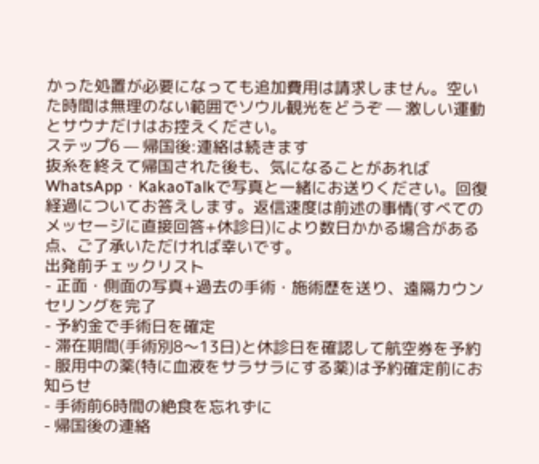かった処置が必要になっても追加費用は請求しません。空いた時間は無理のない範囲でソウル観光をどうぞ — 激しい運動とサウナだけはお控えください。
ステップ6 — 帰国後:連絡は続きます
抜糸を終えて帰国された後も、気になることがあればWhatsApp・KakaoTalkで写真と一緒にお送りください。回復経過についてお答えします。返信速度は前述の事情(すべてのメッセージに直接回答+休診日)により数日かかる場合がある点、ご了承いただければ幸いです。
出発前チェックリスト
- 正面・側面の写真+過去の手術・施術歴を送り、遠隔カウンセリングを完了
- 予約金で手術日を確定
- 滞在期間(手術別8〜13日)と休診日を確認して航空券を予約
- 服用中の薬(特に血液をサラサラにする薬)は予約確定前にお知らせ
- 手術前6時間の絶食を忘れずに
- 帰国後の連絡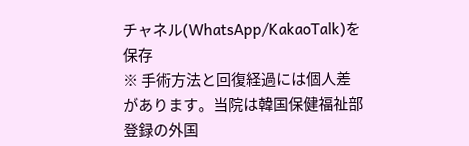チャネル(WhatsApp/KakaoTalk)を保存
※ 手術方法と回復経過には個人差があります。当院は韓国保健福祉部登録の外国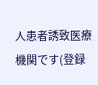人患者誘致医療機関です(登録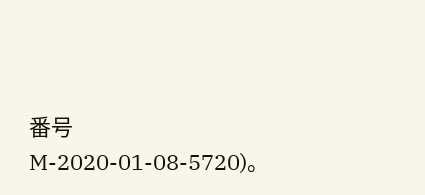番号 M-2020-01-08-5720)。